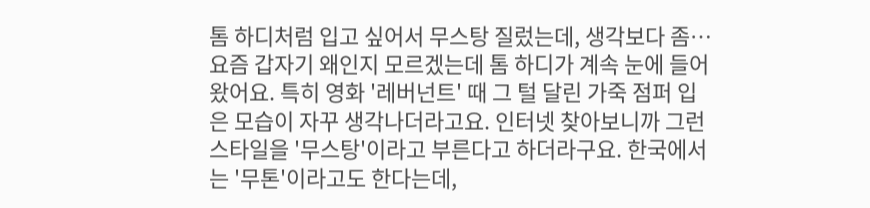톰 하디처럼 입고 싶어서 무스탕 질렀는데, 생각보다 좀…
요즘 갑자기 왜인지 모르겠는데 톰 하디가 계속 눈에 들어왔어요. 특히 영화 '레버넌트' 때 그 털 달린 가죽 점퍼 입은 모습이 자꾸 생각나더라고요. 인터넷 찾아보니까 그런 스타일을 '무스탕'이라고 부른다고 하더라구요. 한국에서는 '무톤'이라고도 한다는데,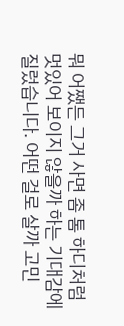뭐 어쨌든 그거 사면 좀 톰 하디처럼 멋있어 보이지 않을까 하는 기대감에 질렀습니다. 어떤 걸로 살까 고민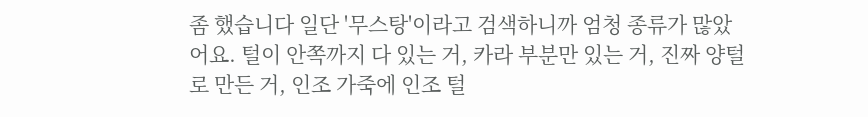좀 했습니다 일단 '무스탕'이라고 검색하니까 엄청 종류가 많았어요. 털이 안쪽까지 다 있는 거, 카라 부분만 있는 거, 진짜 양털로 만든 거, 인조 가죽에 인조 털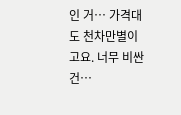인 거… 가격대도 천차만별이고요. 너무 비싼 건…